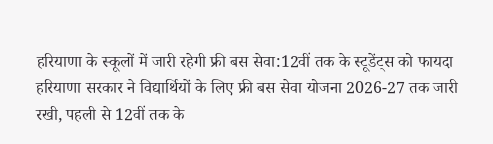हरियाणा के स्कूलों में जारी रहेगी फ्री बस सेवा:12वीं तक के स्टूडेंट्स को फायदा
हरियाणा सरकार ने विद्यार्थियों के लिए फ्री बस सेवा योजना 2026-27 तक जारी रखी, पहली से 12वीं तक के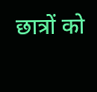छात्रों को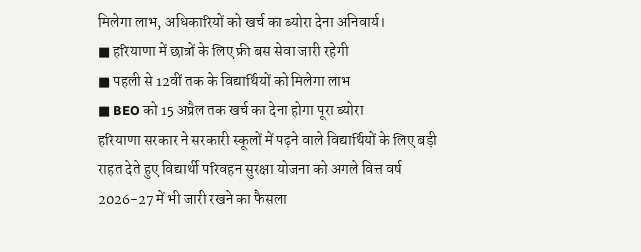मिलेगा लाभ, अधिकारियों को खर्च का ब्योरा देना अनिवार्य।
■ हरियाणा में छात्रों के लिए फ्री बस सेवा जारी रहेगी
■ पहली से 12वीं तक के विद्यार्थियों को मिलेगा लाभ
■ BEO को 15 अप्रैल तक खर्च का देना होगा पूरा ब्योरा
हरियाणा सरकार ने सरकारी स्कूलों में पढ़ने वाले विद्यार्थियों के लिए बड़ी राहत देते हुए विद्यार्थी परिवहन सुरक्षा योजना को अगले वित्त वर्ष 2026-27 में भी जारी रखने का फैसला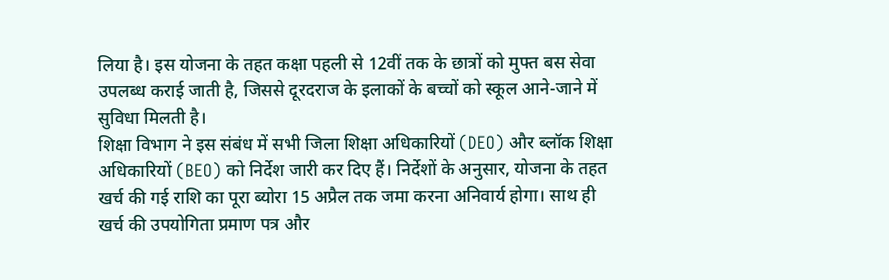लिया है। इस योजना के तहत कक्षा पहली से 12वीं तक के छात्रों को मुफ्त बस सेवा उपलब्ध कराई जाती है, जिससे दूरदराज के इलाकों के बच्चों को स्कूल आने-जाने में सुविधा मिलती है।
शिक्षा विभाग ने इस संबंध में सभी जिला शिक्षा अधिकारियों (DEO) और ब्लॉक शिक्षा अधिकारियों (BEO) को निर्देश जारी कर दिए हैं। निर्देशों के अनुसार, योजना के तहत खर्च की गई राशि का पूरा ब्योरा 15 अप्रैल तक जमा करना अनिवार्य होगा। साथ ही खर्च की उपयोगिता प्रमाण पत्र और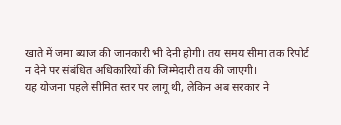खाते में जमा ब्याज की जानकारी भी देनी होगी। तय समय सीमा तक रिपोर्ट न देने पर संबंधित अधिकारियों की जिम्मेदारी तय की जाएगी।
यह योजना पहले सीमित स्तर पर लागू थी, लेकिन अब सरकार ने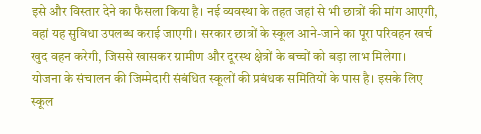इसे और विस्तार देने का फैसला किया है। नई व्यवस्था के तहत जहां से भी छात्रों की मांग आएगी, वहां यह सुविधा उपलब्ध कराई जाएगी। सरकार छात्रों के स्कूल आने-जाने का पूरा परिवहन खर्च खुद वहन करेगी, जिससे खासकर ग्रामीण और दूरस्थ क्षेत्रों के बच्चों को बड़ा लाभ मिलेगा।
योजना के संचालन की जिम्मेदारी संबंधित स्कूलों की प्रबंधक समितियों के पास है। इसके लिए स्कूल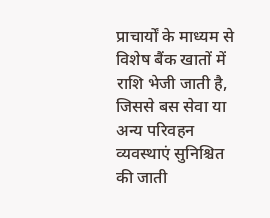प्राचार्यों के माध्यम से विशेष बैंक खातों में राशि भेजी जाती है, जिससे बस सेवा या अन्य परिवहन व्यवस्थाएं सुनिश्चित की जाती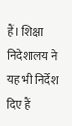हैं। शिक्षा निदेशालय ने यह भी निर्देश दिए हैं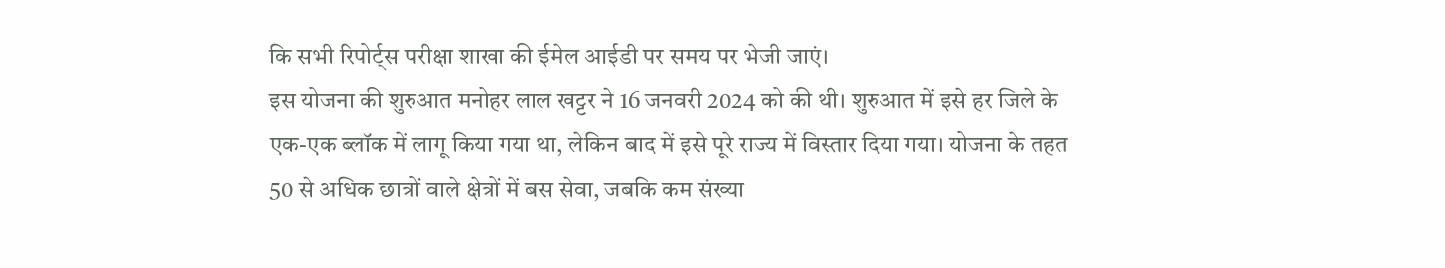कि सभी रिपोर्ट्स परीक्षा शाखा की ईमेल आईडी पर समय पर भेजी जाएं।
इस योजना की शुरुआत मनोहर लाल खट्टर ने 16 जनवरी 2024 को की थी। शुरुआत में इसे हर जिले के एक-एक ब्लॉक में लागू किया गया था, लेकिन बाद में इसे पूरे राज्य में विस्तार दिया गया। योजना के तहत 50 से अधिक छात्रों वाले क्षेत्रों में बस सेवा, जबकि कम संख्या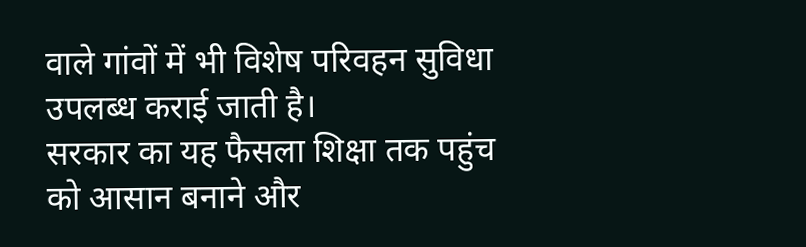वाले गांवों में भी विशेष परिवहन सुविधा उपलब्ध कराई जाती है।
सरकार का यह फैसला शिक्षा तक पहुंच को आसान बनाने और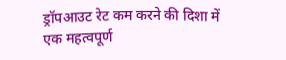ड्रॉपआउट रेट कम करने की दिशा में एक महत्वपूर्ण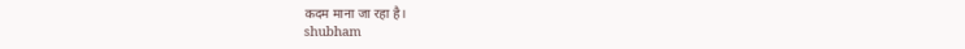कदम माना जा रहा है।
shubham